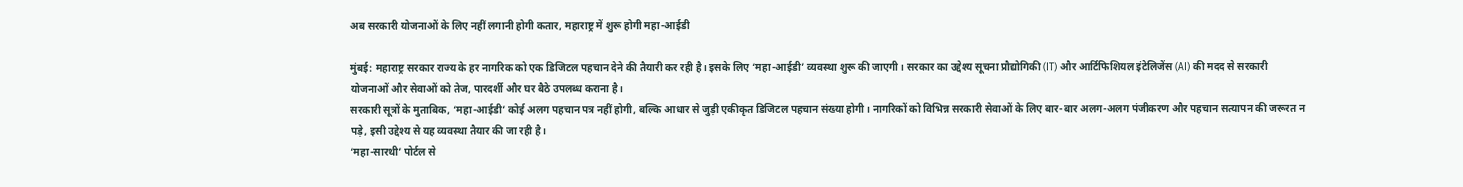अब सरकारी योजनाओं के लिए नहीं लगानी होगी कतार, महाराष्ट्र में शुरू होगी महा-आईडी

मुंबई: महाराष्ट्र सरकार राज्य के हर नागरिक को एक डिजिटल पहचान देने की तैयारी कर रही है। इसके लिए ‘महा-आईडी’ व्यवस्था शुरू की जाएगी। सरकार का उद्देश्य सूचना प्रौद्योगिकी (IT) और आर्टिफिशियल इंटेलिजेंस (AI) की मदद से सरकारी योजनाओं और सेवाओं को तेज, पारदर्शी और घर बैठे उपलब्ध कराना है।
सरकारी सूत्रों के मुताबिक, ‘महा-आईडी’ कोई अलग पहचान पत्र नहीं होगी, बल्कि आधार से जुड़ी एकीकृत डिजिटल पहचान संख्या होगी। नागरिकों को विभिन्न सरकारी सेवाओं के लिए बार-बार अलग-अलग पंजीकरण और पहचान सत्यापन की जरूरत न पड़े, इसी उद्देश्य से यह व्यवस्था तैयार की जा रही है।
‘महा-सारथी’ पोर्टल से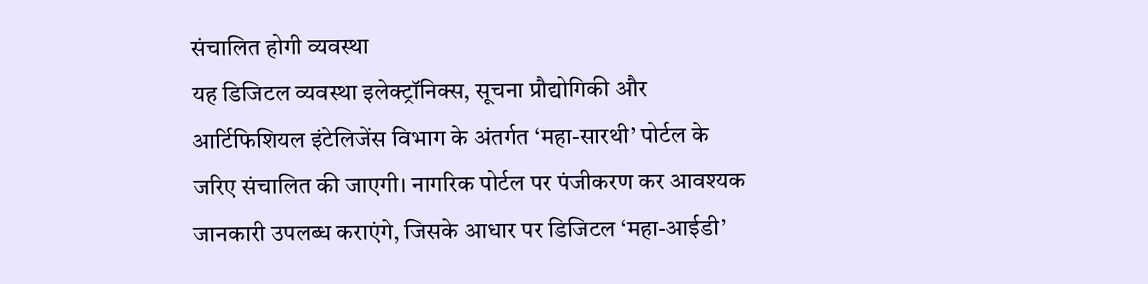संचालित होगी व्यवस्था
यह डिजिटल व्यवस्था इलेक्ट्रॉनिक्स, सूचना प्रौद्योगिकी और आर्टिफिशियल इंटेलिजेंस विभाग के अंतर्गत ‘महा-सारथी’ पोर्टल के जरिए संचालित की जाएगी। नागरिक पोर्टल पर पंजीकरण कर आवश्यक जानकारी उपलब्ध कराएंगे, जिसके आधार पर डिजिटल ‘महा-आईडी’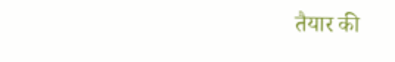तैयार की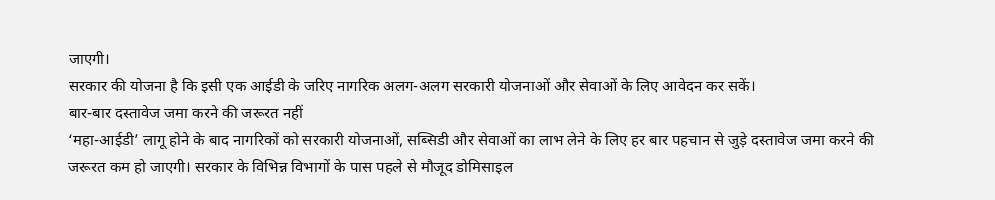जाएगी।
सरकार की योजना है कि इसी एक आईडी के जरिए नागरिक अलग-अलग सरकारी योजनाओं और सेवाओं के लिए आवेदन कर सकें।
बार-बार दस्तावेज जमा करने की जरूरत नहीं
‘महा-आईडी’ लागू होने के बाद नागरिकों को सरकारी योजनाओं, सब्सिडी और सेवाओं का लाभ लेने के लिए हर बार पहचान से जुड़े दस्तावेज जमा करने की जरूरत कम हो जाएगी। सरकार के विभिन्न विभागों के पास पहले से मौजूद डोमिसाइल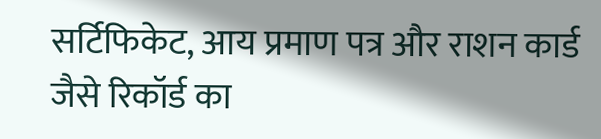सर्टिफिकेट, आय प्रमाण पत्र और राशन कार्ड जैसे रिकॉर्ड का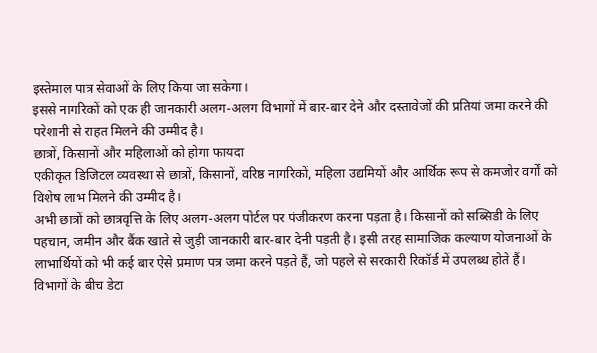इस्तेमाल पात्र सेवाओं के लिए किया जा सकेगा।
इससे नागरिकों को एक ही जानकारी अलग-अलग विभागों में बार-बार देने और दस्तावेजों की प्रतियां जमा करने की परेशानी से राहत मिलने की उम्मीद है।
छात्रों, किसानों और महिलाओं को होगा फायदा
एकीकृत डिजिटल व्यवस्था से छात्रों, किसानों, वरिष्ठ नागरिकों, महिला उद्यमियों और आर्थिक रूप से कमजोर वर्गों को विशेष लाभ मिलने की उम्मीद है।
अभी छात्रों को छात्रवृत्ति के लिए अलग-अलग पोर्टल पर पंजीकरण करना पड़ता है। किसानों को सब्सिडी के लिए पहचान, जमीन और बैंक खाते से जुड़ी जानकारी बार-बार देनी पड़ती है। इसी तरह सामाजिक कल्याण योजनाओं के लाभार्थियों को भी कई बार ऐसे प्रमाण पत्र जमा करने पड़ते हैं, जो पहले से सरकारी रिकॉर्ड में उपलब्ध होते हैं।
विभागों के बीच डेटा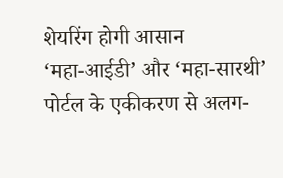शेयरिंग होगी आसान
‘महा-आईडी’ और ‘महा-सारथी’ पोर्टल के एकीकरण से अलग-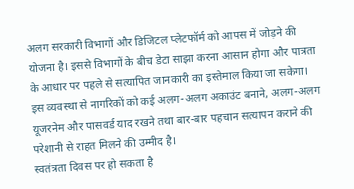अलग सरकारी विभागों और डिजिटल प्लेटफॉर्म को आपस में जोड़ने की योजना है। इससे विभागों के बीच डेटा साझा करना आसान होगा और पात्रता के आधार पर पहले से सत्यापित जानकारी का इस्तेमाल किया जा सकेगा।
इस व्यवस्था से नागरिकों को कई अलग-अलग अकाउंट बनाने, अलग-अलग यूजरनेम और पासवर्ड याद रखने तथा बार-बार पहचान सत्यापन कराने की परेशानी से राहत मिलने की उम्मीद है।
स्वतंत्रता दिवस पर हो सकता है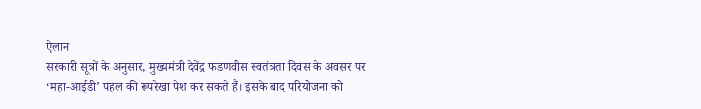ऐलान
सरकारी सूत्रों के अनुसार, मुख्यमंत्री देवेंद्र फडणवीस स्वतंत्रता दिवस के अवसर पर ‘महा-आईडी’ पहल की रूपरेखा पेश कर सकते हैं। इसके बाद परियोजना को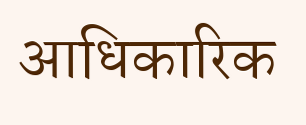आधिकारिक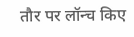तौर पर लॉन्च किए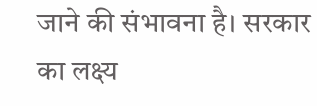जाने की संभावना है। सरकार का लक्ष्य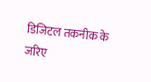डिजिटल तकनीक के जरिए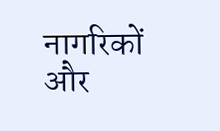नागरिकों और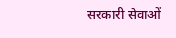सरकारी सेवाओं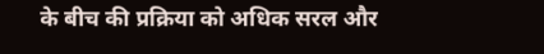के बीच की प्रक्रिया को अधिक सरल और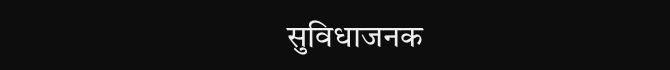सुविधाजनक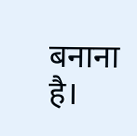बनाना है।